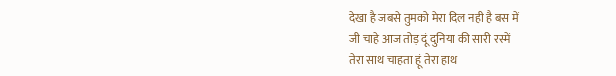देखा है जबसे तुमको मेरा दिल नही है बस में
जी चाहे आज तोड़ दूं दुनिया की सारी रस्में
तेरा साथ चाहता हूं तेरा हाथ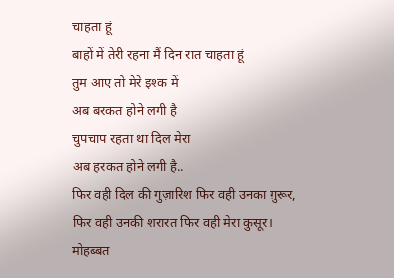चाहता हूं
बाहों में तेरी रहना मैं दिन रात चाहता हूं
तुम आए तो मेरे इश्क में
अब बरकत होने लगी है
चुपचाप रहता था दिल मेरा
अब हरकत होने लगी है..
फिर वही दिल की गुज़ारिश फिर वही उनका ग़ुरूर,
फिर वही उनकी शरारत फिर वही मेरा कुसूर।
मोहब्बत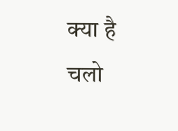क्या है चलो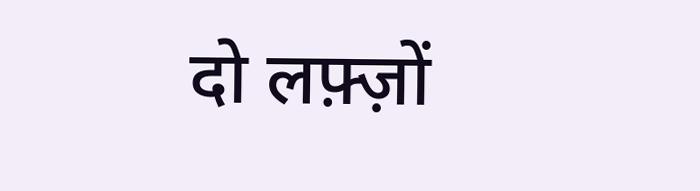दो लफ़्ज़ों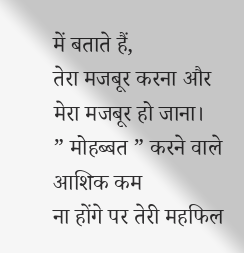में बताते हैं,
तेरा मजबूर करना और मेरा मजबूर हो जाना।
” मोहब्बत ” करने वाले आशिक कम
ना होंगे पर तेरी महफिल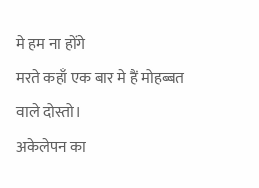मे हम ना होंगे
मरते कहाँ एक बार मे हैं मोहब्बत वाले दोस्तो।
अकेलेपन का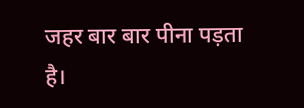जहर बार बार पीना पड़ता है।